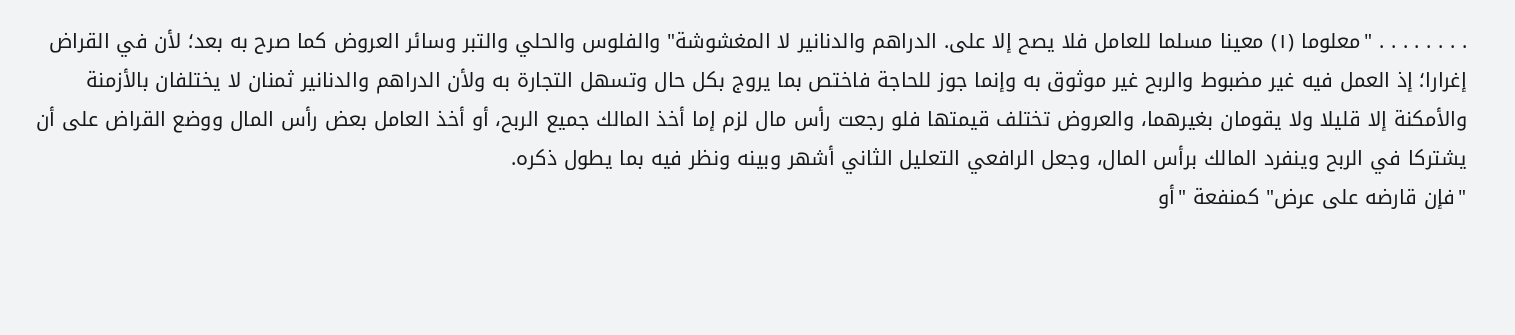. . . . . . . . "معلوما (١) معينا مسلما للعامل فلا يصح إلا على. الدراهم والدنانير لا المغشوشة" والفلوس والحلي والتبر وسائر العروض كما صرح به بعد؛ لأن في القراض إغرارا؛ إذ العمل فيه غير مضبوط والربح غير موثوق به وإنما جوز للحاجة فاختص بما يروج بكل حال وتسهل التجارة به ولأن الدراهم والدنانير ثمنان لا يختلفان بالأزمنة والأمكنة إلا قليلا ولا يقومان بغيرهما، والعروض تختلف قيمتها فلو رجعت رأس مال لزم إما أخذ المالك جميع الربح، أو أخذ العامل بعض رأس المال ووضع القراض على أن يشتركا في الربح وينفرد المالك برأس المال، وجعل الرافعي التعليل الثاني أشهر وبينه ونظر فيه بما يطول ذكره.
"فإن قارضه على عرض" كمنفعة "أو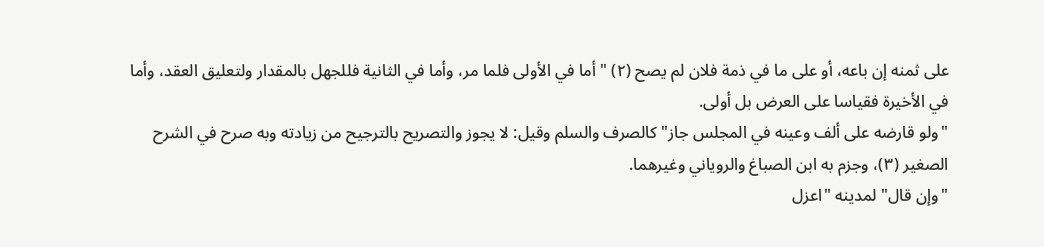على ثمنه إن باعه، أو على ما في ذمة فلان لم يصح (٢) " أما في الأولى فلما مر، وأما في الثانية فللجهل بالمقدار ولتعليق العقد، وأما في الأخيرة فقياسا على العرض بل أولى.
"ولو قارضه على ألف وعينه في المجلس جاز" كالصرف والسلم وقيل: لا يجوز والتصريح بالترجيح من زيادته وبه صرح في الشرح الصغير (٣)، وجزم به ابن الصباغ والروياني وغيرهما.
"وإن قال" لمدينه "اعزل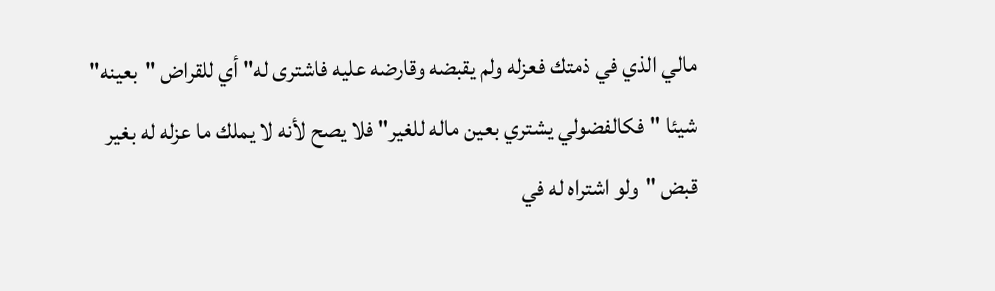مالي الذي في ذمتك فعزله ولم يقبضه وقارضه عليه فاشترى له" أي للقراض "بعينه" شيئا "فكالفضولي يشتري بعين ماله للغير" فلا يصح لأنه لا يملك ما عزله له بغير قبض "ولو اشتراه له في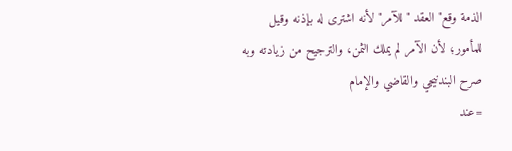الذمة وقع" العقد "للآمر" لأنه اشترى له بإذنه وقيل للمأمور؛ لأن الآمر لم يملك الثمن، والترجيح من زيادته وبه صرح البندنيجي والقاضي والإمام
=عند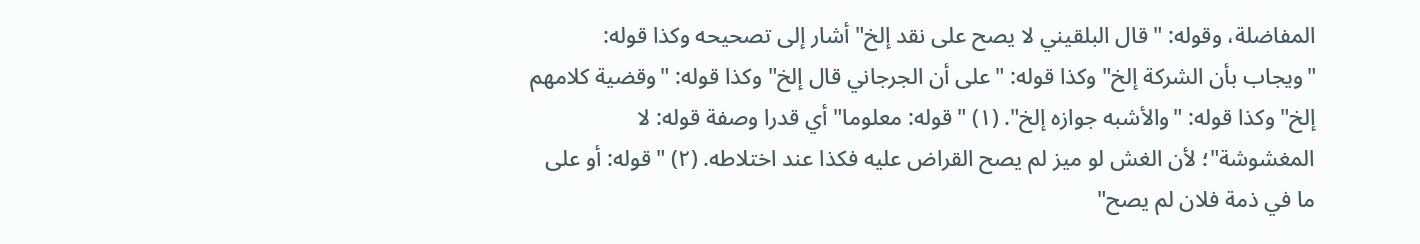المفاضلة، وقوله: "قال البلقيني لا يصح على نقد إلخ" أشار إلى تصحيحه وكذا قوله: "ويجاب بأن الشركة إلخ" وكذا قوله: "على أن الجرجاني قال إلخ" وكذا قوله: "وقضية كلامهم إلخ" وكذا قوله: "والأشبه جوازه إلخ". (١) "قوله: معلوما" أي قدرا وصفة قوله: لا المغشوشة"؛ لأن الغش لو ميز لم يصح القراض عليه فكذا عند اختلاطه. (٢) "قوله: أو على ما في ذمة فلان لم يصح"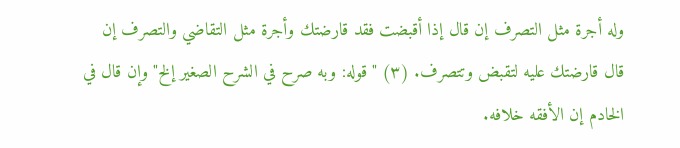وله أجرة مثل التصرف إن قال إذا أقبضت فقد قارضتك وأجرة مثل التقاضي والتصرف إن قال قارضتك عليه لتقبض وتتصرف. (٣) "قوله: وبه صرح في الشرح الصغير إلخ" وإن قال في الخادم إن الأفقه خلافه.